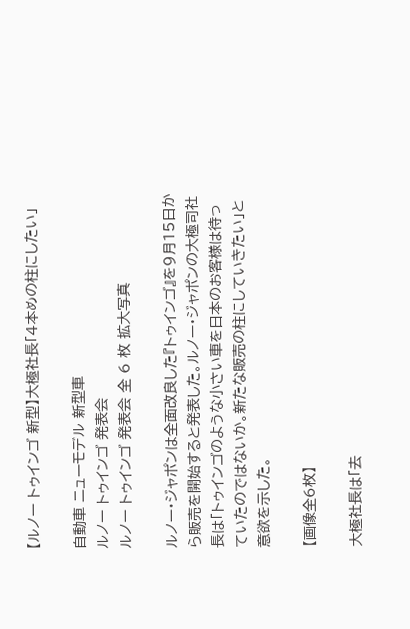【ルノー トゥインゴ 新型】大極社長「4本めの柱にしたい」

自動車 ニューモデル 新型車
ルノー トゥインゴ 発表会
ルノー トゥインゴ 発表会 全 6 枚 拡大写真

ルノー・ジャポンは全面改良した『トゥインゴ』を9月15日から販売を開始すると発表した。ルノー・ジャポンの大極司社長は「トゥインゴのような小さい車を日本のお客様は待っていたのではないか。新たな販売の柱にしていきたい」と意欲を示した。

【画像全6枚】

大極社長は「去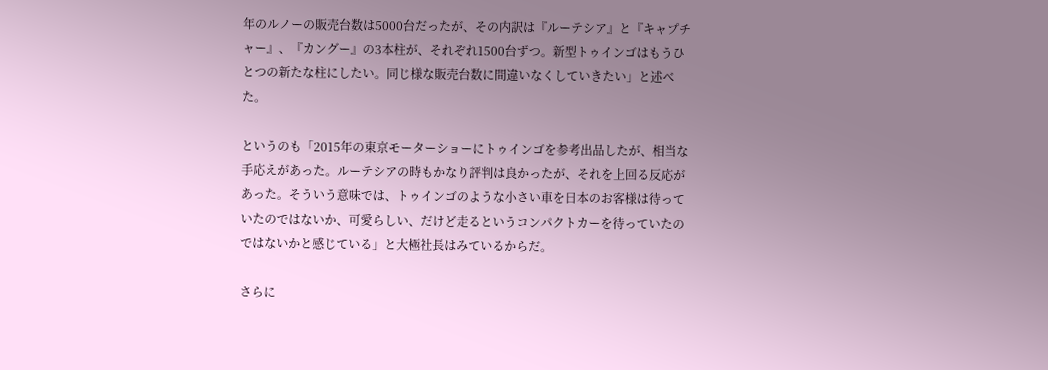年のルノーの販売台数は5000台だったが、その内訳は『ルーテシア』と『キャプチャー』、『カングー』の3本柱が、それぞれ1500台ずつ。新型トゥインゴはもうひとつの新たな柱にしたい。同じ様な販売台数に間違いなくしていきたい」と述べた。

というのも「2015年の東京モーターショーにトゥインゴを参考出品したが、相当な手応えがあった。ルーテシアの時もかなり評判は良かったが、それを上回る反応があった。そういう意味では、トゥインゴのような小さい車を日本のお客様は待っていたのではないか、可愛らしい、だけど走るというコンパクトカーを待っていたのではないかと感じている」と大極社長はみているからだ。

さらに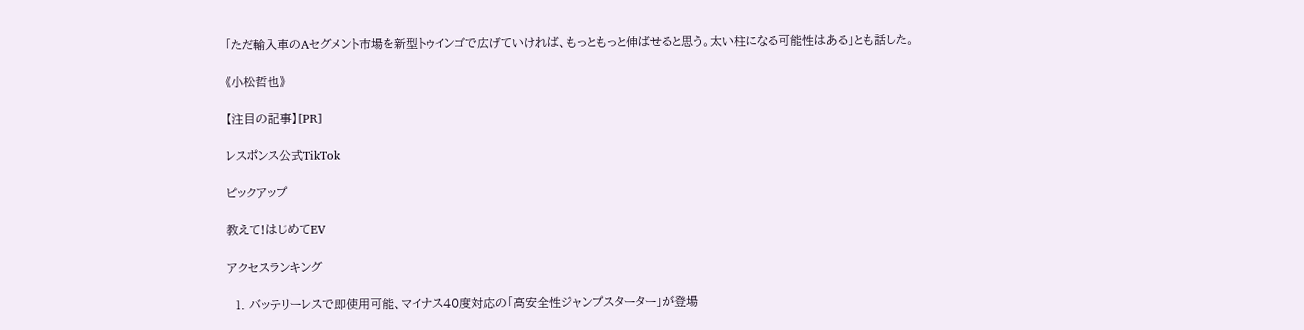「ただ輸入車のAセグメント市場を新型トゥインゴで広げていければ、もっともっと伸ばせると思う。太い柱になる可能性はある」とも話した。

《小松哲也》

【注目の記事】[PR]

レスポンス公式TikTok

ピックアップ

教えて!はじめてEV

アクセスランキング

  1. バッテリーレスで即使用可能、マイナス40度対応の「高安全性ジャンプスターター」が登場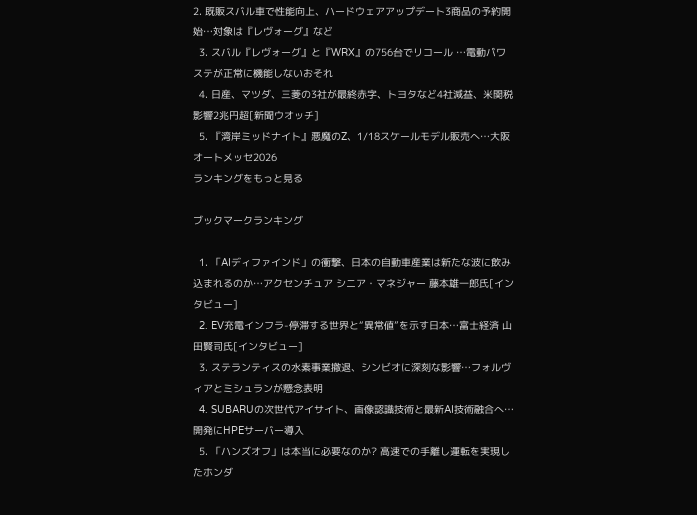2. 既販スバル車で性能向上、ハードウェアアップデート3商品の予約開始…対象は『レヴォーグ』など
  3. スバル『レヴォーグ』と『WRX』の756台でリコール …電動パワステが正常に機能しないおそれ
  4. 日産、マツダ、三菱の3社が最終赤字、トヨタなど4社減益、米関税影響2兆円超[新聞ウオッチ]
  5. 『湾岸ミッドナイト』悪魔のZ、1/18スケールモデル販売へ…大阪オートメッセ2026
ランキングをもっと見る

ブックマークランキング

  1. 「AIディファインド」の衝撃、日本の自動車産業は新たな波に飲み込まれるのか…アクセンチュア シニア・マネジャー 藤本雄一郎氏[インタビュー]
  2. EV充電インフラ-停滞する世界と“異常値”を示す日本…富士経済 山田賢司氏[インタビュー]
  3. ステランティスの水素事業撤退、シンビオに深刻な影響…フォルヴィアとミシュランが懸念表明
  4. SUBARUの次世代アイサイト、画像認識技術と最新AI技術融合へ…開発にHPEサーバー導入
  5. 「ハンズオフ」は本当に必要なのか? 高速での手離し運転を実現したホンダ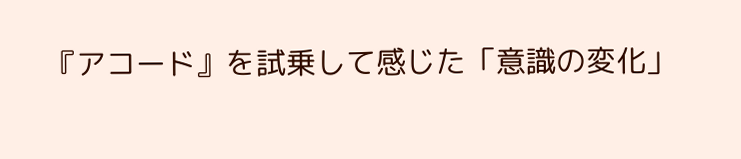『アコード』を試乗して感じた「意識の変化」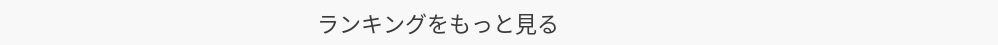ランキングをもっと見る